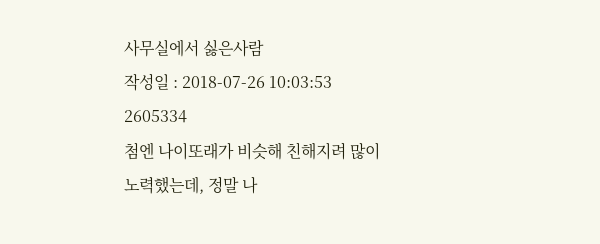사무실에서 싫은사람
작성일 : 2018-07-26 10:03:53
2605334
첨엔 나이또래가 비슷해 친해지려 많이 노력했는데, 정말 나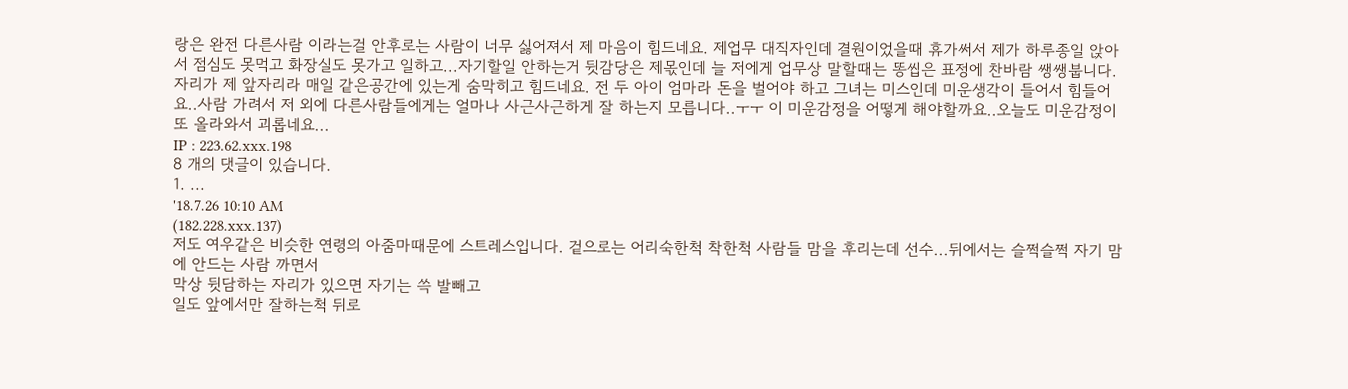랑은 완전 다른사람 이라는걸 안후로는 사람이 너무 싫어져서 제 마음이 힘드네요. 제업무 대직자인데 결원이었을때 휴가써서 제가 하루종일 앉아서 점심도 못먹고 화장실도 못가고 일하고...자기할일 안하는거 뒷감당은 제몫인데 늘 저에게 업무상 말할때는 똥씹은 표정에 찬바람 쌩쌩붑니다. 자리가 제 앞자리라 매일 같은공간에 있는게 숨막히고 힘드네요. 전 두 아이 엄마라 돈을 벌어야 하고 그녀는 미스인데 미운생각이 들어서 힘들어요..사람 가려서 저 외에 다른사람들에게는 얼마나 사근사근하게 잘 하는지 모릅니다..ㅜㅜ 이 미운감정을 어떻게 해야할까요..오늘도 미운감정이 또 올라와서 괴롭네요...
IP : 223.62.xxx.198
8 개의 댓글이 있습니다.
1. ...
'18.7.26 10:10 AM
(182.228.xxx.137)
저도 여우같은 비슷한 연령의 아줌마때문에 스트레스입니다. 겉으로는 어리숙한척 착한척 사람들 맘을 후리는데 선수...뒤에서는 슬쩍슬쩍 자기 맘에 안드는 사람 까면서
막상 뒷담하는 자리가 있으면 자기는 쓱 발빼고
일도 앞에서만 잘하는척 뒤로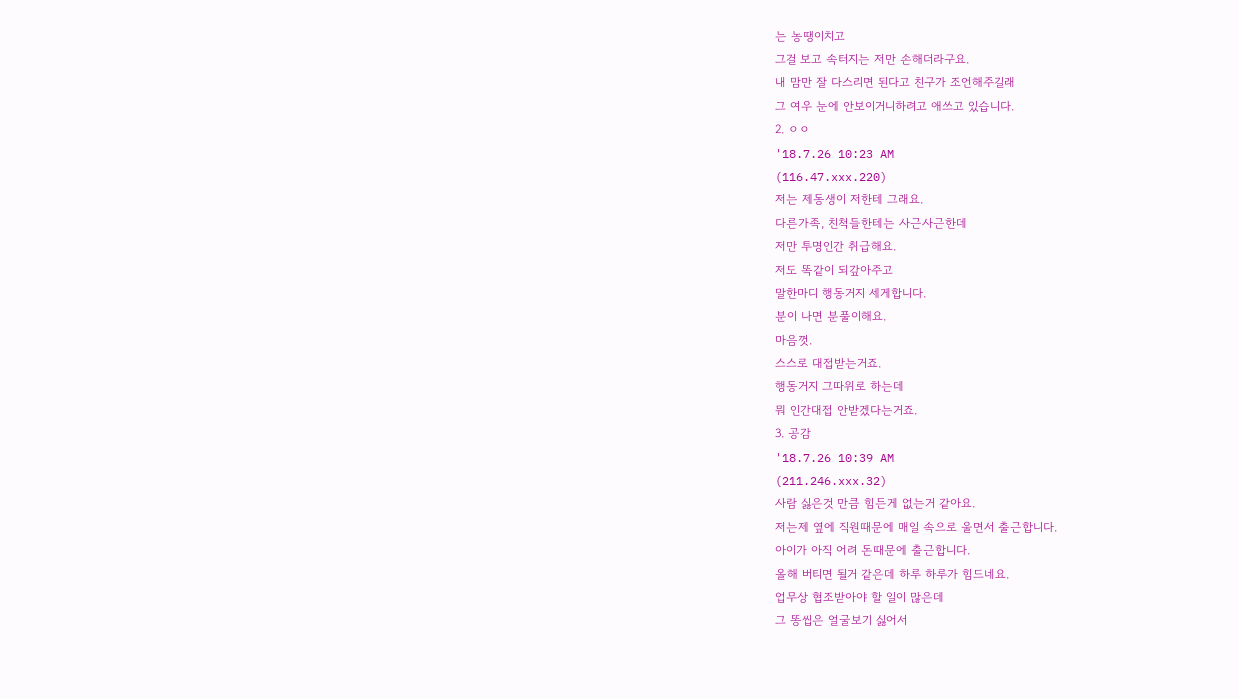는 농땡이치고
그걸 보고 속터지는 저만 손해더라구요.
내 맘만 잘 다스리면 된다고 친구가 조언해주길래
그 여우 눈에 안보이거니하려고 애쓰고 있습니다.
2. ㅇㅇ
'18.7.26 10:23 AM
(116.47.xxx.220)
저는 제동생이 저한테 그래요.
다른가족, 친척들한테는 사근사근한데
저만 투명인간 취급해요.
저도 똑같이 되갚아주고
말한마디 행동거지 세게합니다.
분이 나면 분풀이해요.
마음껏.
스스로 대접받는거죠.
행동거지 그따위로 하는데
뭐 인간대접 안받겠다는거죠.
3. 공감
'18.7.26 10:39 AM
(211.246.xxx.32)
사람 싫은것 만큼 힘든게 없는거 같아요.
저는제 옆에 직원때문에 매일 속으로 울면서 출근합니다.
아이가 아직 어려 돈때문에 출근합니다.
올해 버티면 될거 같은데 하루 하루가 힘드네요.
업무상 협조받아야 할 일이 많은데
그 똥씹은 얼굴보기 싫어서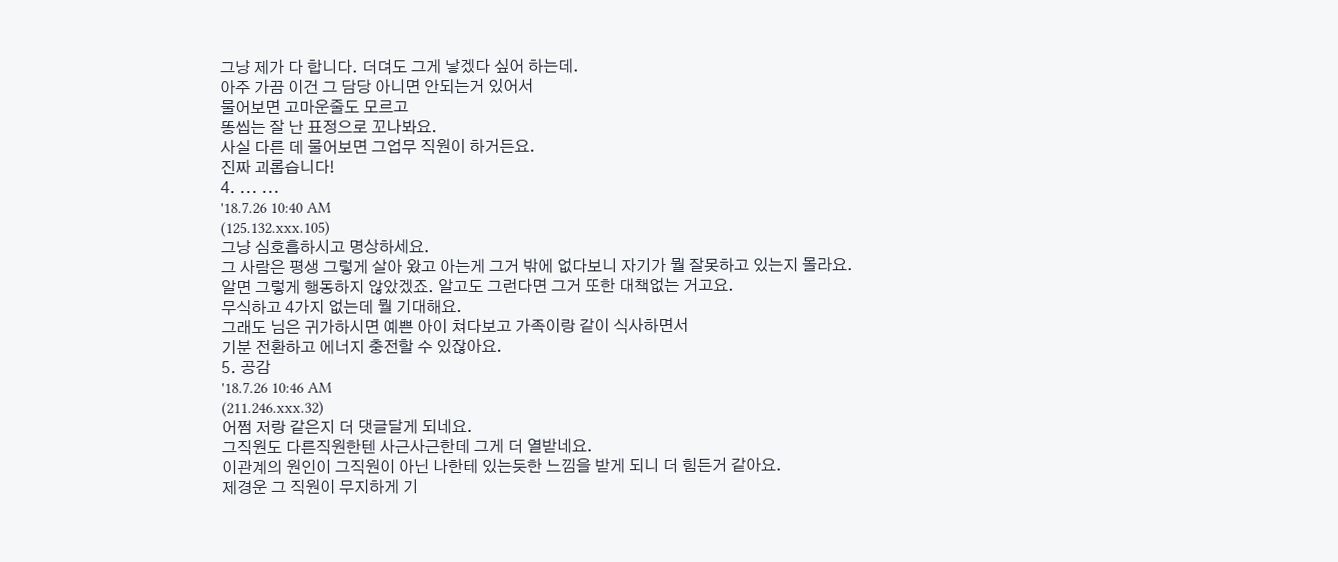그냥 제가 다 합니다. 더뎌도 그게 낳겠다 싶어 하는데.
아주 가끔 이건 그 담당 아니면 안되는거 있어서
물어보면 고마운줄도 모르고
똥씹는 잘 난 표정으로 꼬나봐요.
사실 다른 데 물어보면 그업무 직원이 하거든요.
진짜 괴롭습니다!
4. ... ...
'18.7.26 10:40 AM
(125.132.xxx.105)
그냥 심호흡하시고 명상하세요.
그 사람은 평생 그렇게 살아 왔고 아는게 그거 밖에 없다보니 자기가 뭘 잘못하고 있는지 몰라요.
알면 그렇게 행동하지 않았겠죠. 알고도 그런다면 그거 또한 대책없는 거고요.
무식하고 4가지 없는데 뭘 기대해요.
그래도 님은 귀가하시면 예쁜 아이 쳐다보고 가족이랑 같이 식사하면서
기분 전환하고 에너지 충전할 수 있잖아요.
5. 공감
'18.7.26 10:46 AM
(211.246.xxx.32)
어쩜 저랑 같은지 더 댓글달게 되네요.
그직원도 다른직원한텐 사근사근한데 그게 더 열받네요.
이관계의 원인이 그직원이 아닌 나한테 있는듯한 느낌을 받게 되니 더 힘든거 같아요.
제경운 그 직원이 무지하게 기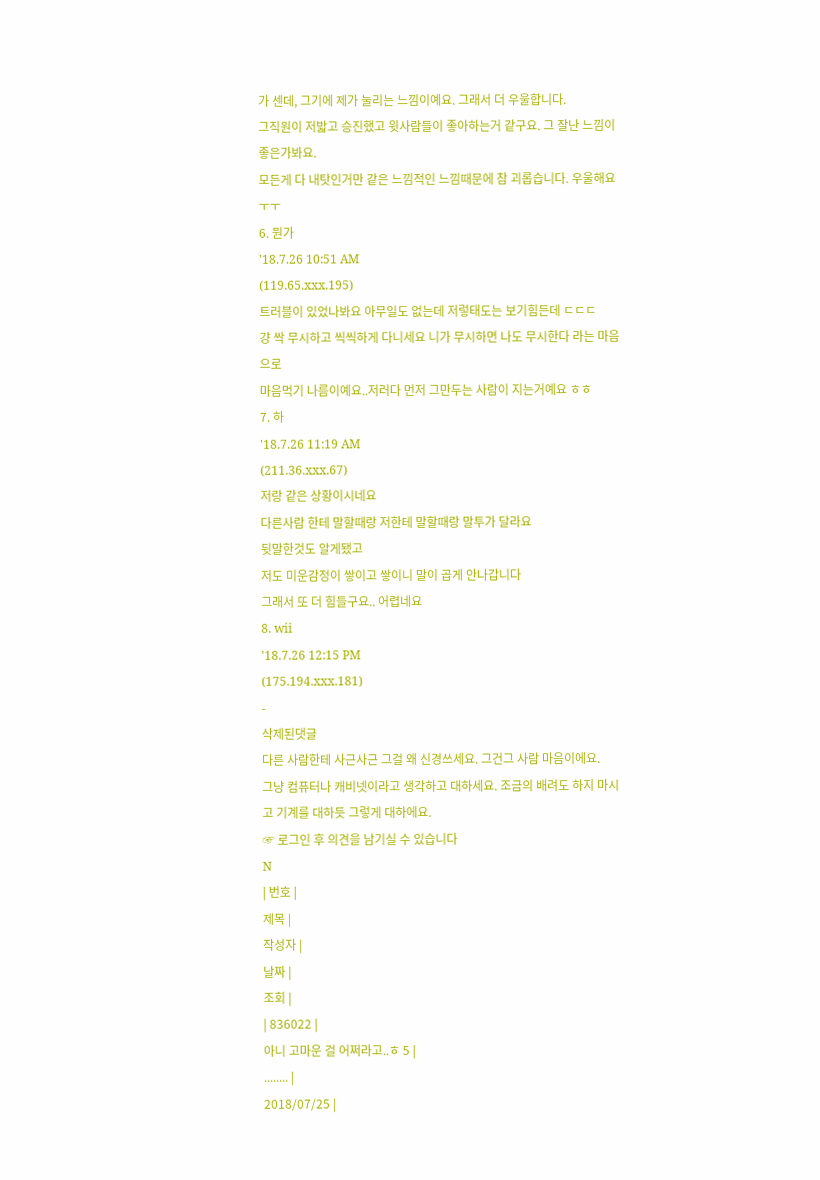가 센데, 그기에 제가 눌리는 느낌이예요. 그래서 더 우울합니다.
그직원이 저밟고 승진했고 윗사람들이 좋아하는거 같구요. 그 잘난 느낌이 좋은가봐요.
모든게 다 내탓인거만 같은 느낌적인 느낌때문에 참 괴롭습니다. 우울해요ㅜㅜ
6. 뭔가
'18.7.26 10:51 AM
(119.65.xxx.195)
트러블이 있었나봐요 아무일도 없는데 저렇태도는 보기힘든데 ㄷㄷㄷ
걍 싹 무시하고 씩씩하게 다니세요 니가 무시하면 나도 무시한다 라는 마음으로
마음먹기 나름이예요..저러다 먼저 그만두는 사람이 지는거예요 ㅎㅎ
7. 하
'18.7.26 11:19 AM
(211.36.xxx.67)
저랑 같은 상황이시네요
다른사람 한테 말할때랑 저한테 말할때랑 말투가 달라요
뒷말한것도 알게됐고
저도 미운감정이 쌓이고 쌓이니 말이 곱게 안나갑니다
그래서 또 더 힘들구요.. 어렵네요
8. wii
'18.7.26 12:15 PM
(175.194.xxx.181)
-
삭제된댓글
다른 사람한테 사근사근 그걸 왜 신경쓰세요. 그건그 사람 마음이에요.
그냥 컴퓨터나 캐비넷이라고 생각하고 대하세요. 조금의 배려도 하지 마시고 기계를 대하듯 그렇게 대하에요.
☞ 로그인 후 의견을 남기실 수 있습니다
N
| 번호 |
제목 |
작성자 |
날짜 |
조회 |
| 836022 |
아니 고마운 걸 어쩌라고..ㅎ 5 |
........ |
2018/07/25 |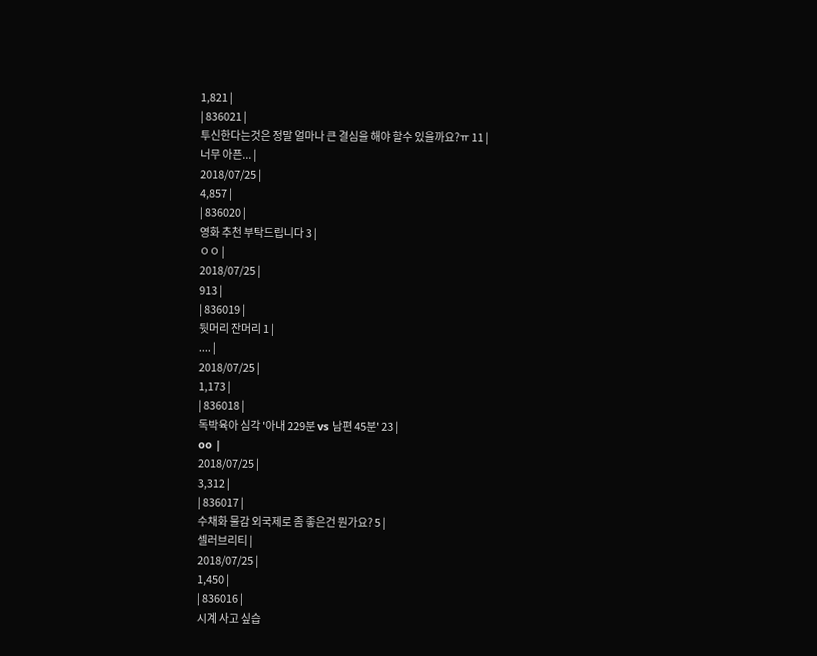1,821 |
| 836021 |
투신한다는것은 정말 얼마나 큰 결심을 해야 할수 있을까요?ㅠ 11 |
너무 아픈... |
2018/07/25 |
4,857 |
| 836020 |
영화 추천 부탁드립니다 3 |
ㅇㅇ |
2018/07/25 |
913 |
| 836019 |
뒷머리 잔머리 1 |
.... |
2018/07/25 |
1,173 |
| 836018 |
독박육아 심각 '아내 229분 vs 남편 45분' 23 |
oo |
2018/07/25 |
3,312 |
| 836017 |
수채화 물감 외국제로 좀 좋은건 뭔가요? 5 |
셀러브리티 |
2018/07/25 |
1,450 |
| 836016 |
시계 사고 싶습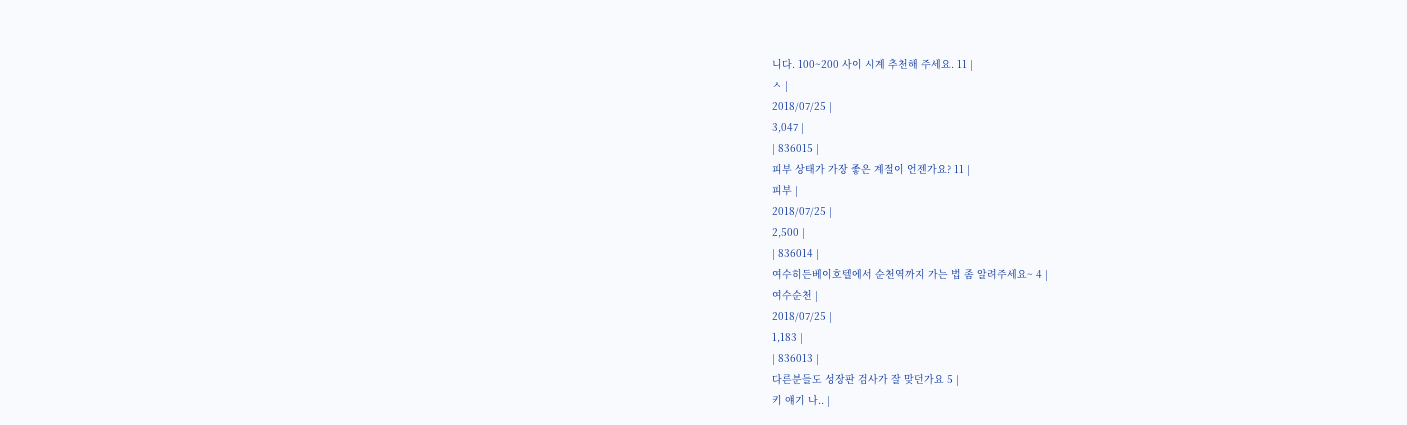니다. 100~200 사이 시계 추천해 주세요. 11 |
ㅅ |
2018/07/25 |
3,047 |
| 836015 |
피부 상태가 가장 좋은 계절이 언젠가요? 11 |
피부 |
2018/07/25 |
2,500 |
| 836014 |
여수히든베이호텔에서 순천역까지 가는 법 좀 알려주세요~ 4 |
여수순천 |
2018/07/25 |
1,183 |
| 836013 |
다른분들도 성장판 검사가 잘 맞던가요 5 |
키 얘기 나.. |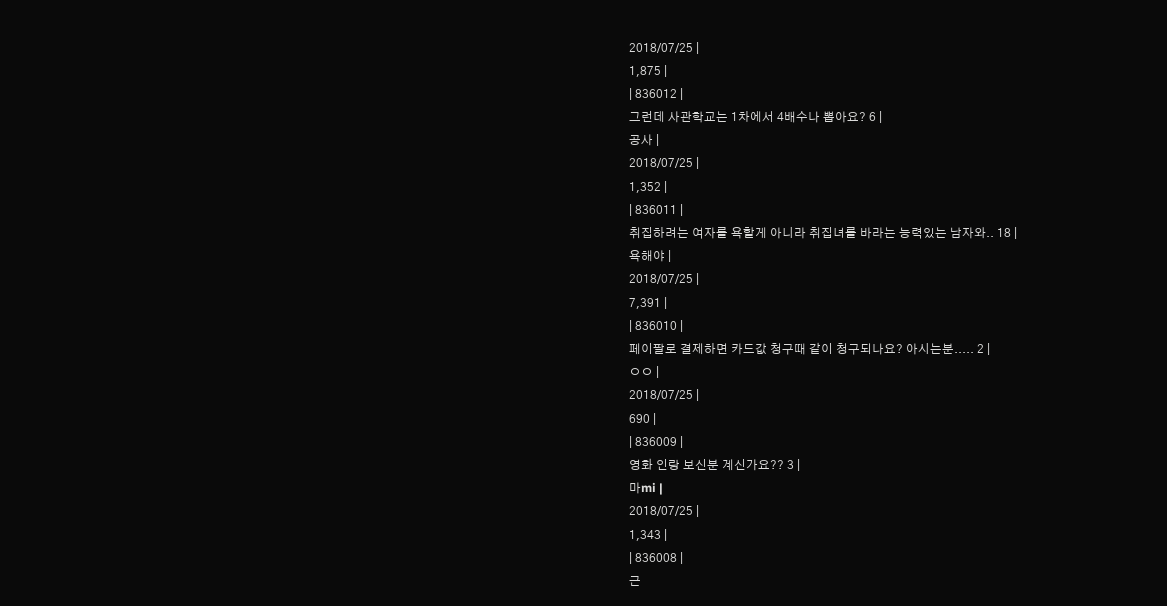2018/07/25 |
1,875 |
| 836012 |
그런데 사관학교는 1차에서 4배수나 뽑아요? 6 |
공사 |
2018/07/25 |
1,352 |
| 836011 |
취집하려는 여자를 욕할게 아니라 취집녀를 바라는 능력있는 남자와.. 18 |
욕해야 |
2018/07/25 |
7,391 |
| 836010 |
페이팔로 결제하면 카드값 청구때 같이 청구되나요? 아시는분..... 2 |
ㅇㅇ |
2018/07/25 |
690 |
| 836009 |
영화 인랑 보신분 계신가요?? 3 |
마mi |
2018/07/25 |
1,343 |
| 836008 |
근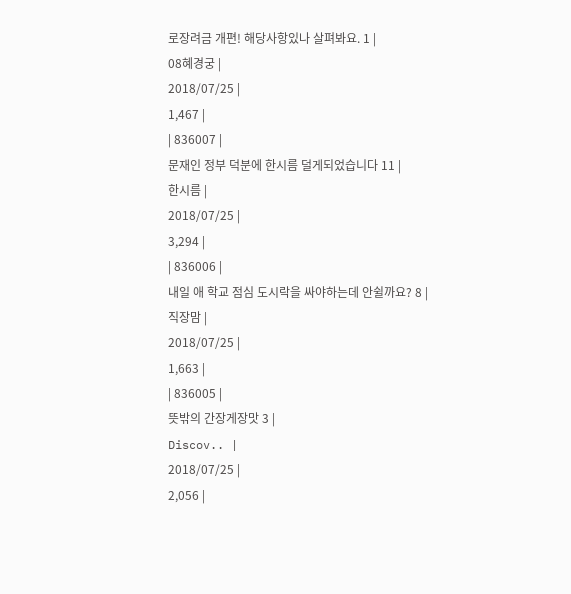로장려금 개편! 해당사항있나 살펴봐요. 1 |
08혜경궁 |
2018/07/25 |
1,467 |
| 836007 |
문재인 정부 덕분에 한시름 덜게되었습니다 11 |
한시름 |
2018/07/25 |
3,294 |
| 836006 |
내일 애 학교 점심 도시락을 싸야하는데 안쉴까요? 8 |
직장맘 |
2018/07/25 |
1,663 |
| 836005 |
뜻밖의 간장게장맛 3 |
Discov.. |
2018/07/25 |
2,056 |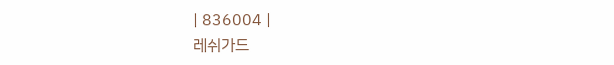| 836004 |
레쉬가드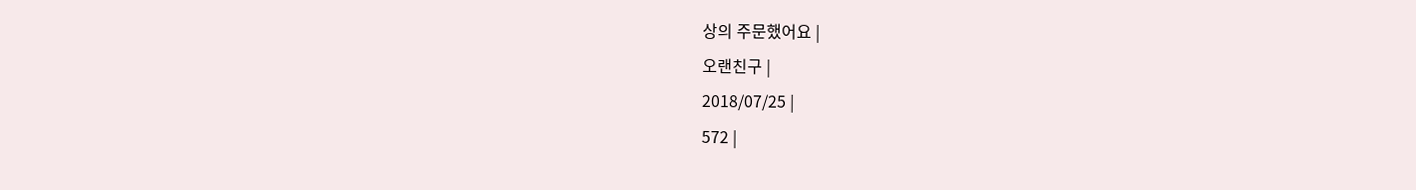상의 주문했어요 |
오랜친구 |
2018/07/25 |
572 |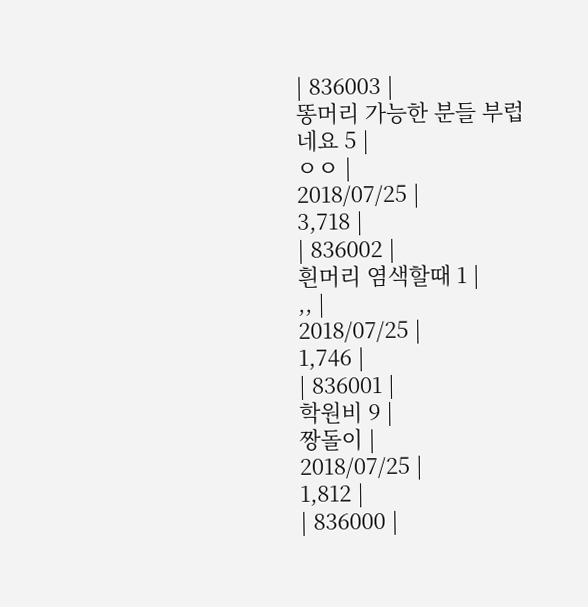| 836003 |
똥머리 가능한 분들 부럽네요 5 |
ㅇㅇ |
2018/07/25 |
3,718 |
| 836002 |
흰머리 염색할때 1 |
,, |
2018/07/25 |
1,746 |
| 836001 |
학원비 9 |
짱돌이 |
2018/07/25 |
1,812 |
| 836000 |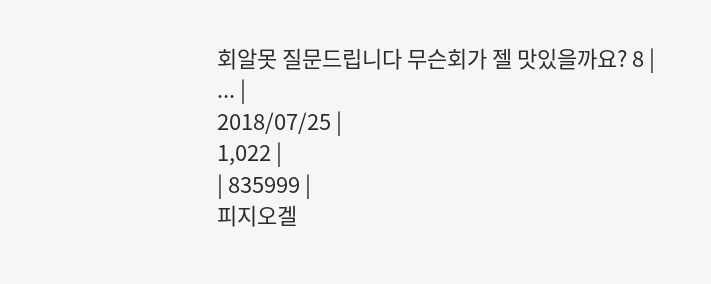회알못 질문드립니다 무슨회가 젤 맛있을까요? 8 |
... |
2018/07/25 |
1,022 |
| 835999 |
피지오겔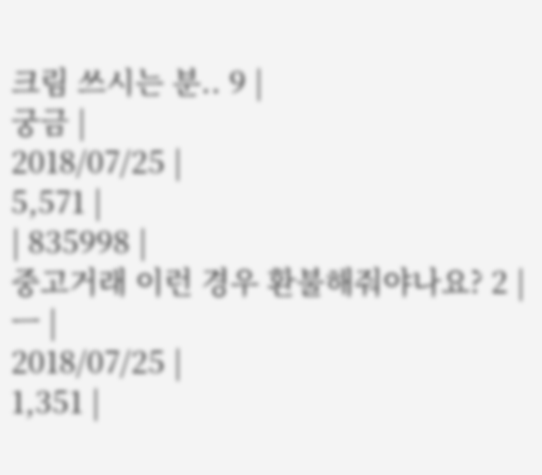크림 쓰시는 분.. 9 |
궁금 |
2018/07/25 |
5,571 |
| 835998 |
중고거래 이런 경우 환불해줘야나요? 2 |
ㅡ |
2018/07/25 |
1,351 |